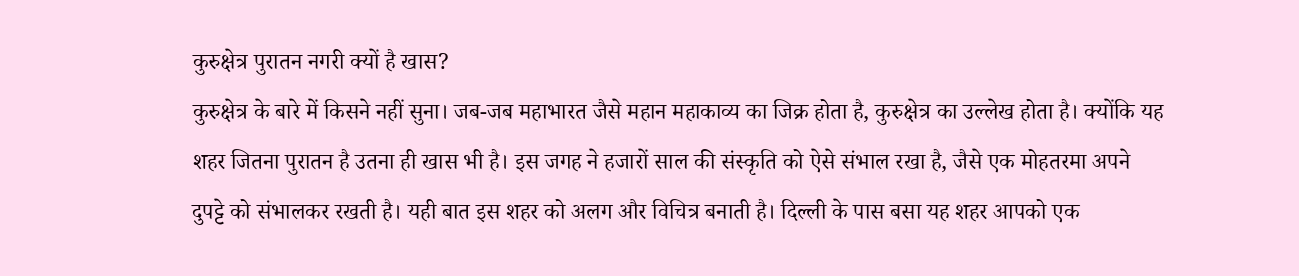कुरुक्षेत्र पुरातन नगरी क्यों है खास?
कुरुक्षेत्र के बारे में किसने नहीं सुना। जब-जब महाभारत जैसे महान महाकाव्य का जिक्र होता है, कुरुक्षेत्र का उल्लेख होता है। क्योंकि यह शहर जितना पुरातन है उतना ही खास भी है। इस जगह ने हजारों साल की संस्कृति को ऐसे संभाल रखा है, जैसे एक मोहतरमा अपने दुपट्टे को संभालकर रखती है। यही बात इस शहर को अलग और विचित्र बनाती है। दिल्ली के पास बसा यह शहर आपको एक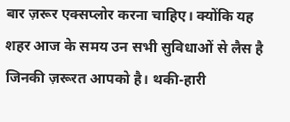बार ज़रूर एक्सप्लोर करना चाहिए। क्योंकि यह शहर आज के समय उन सभी सुविधाओं से लैस है जिनकी ज़रूरत आपको है। थकी-हारी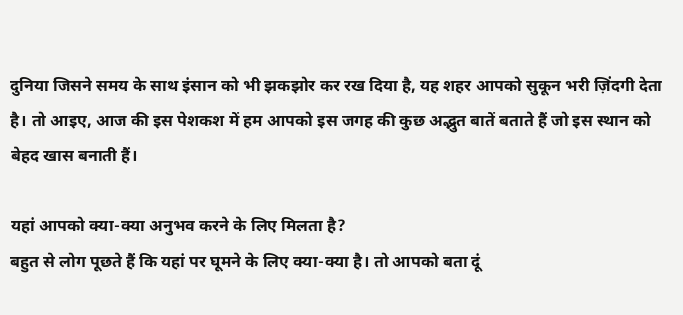दुनिया जिसने समय के साथ इंसान को भी झकझोर कर रख दिया है, यह शहर आपको सुकून भरी ज़िंदगी देता है। तो आइए, आज की इस पेशकश में हम आपको इस जगह की कुछ अद्भुत बातें बताते हैं जो इस स्थान को बेहद खास बनाती हैं।

यहां आपको क्या-क्या अनुभव करने के लिए मिलता है?
बहुत से लोग पूछते हैं कि यहां पर घूमने के लिए क्या-क्या है। तो आपको बता दूं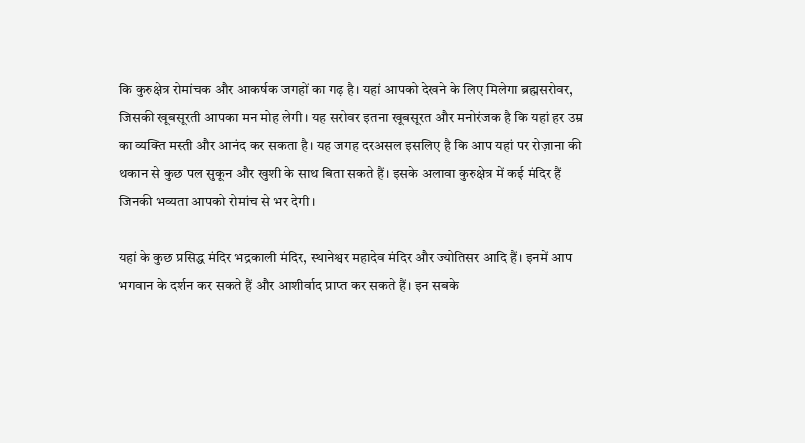कि कुरुक्षेत्र रोमांचक और आकर्षक जगहों का गढ़ है। यहां आपको देखने के लिए मिलेगा ब्रह्मसरोवर, जिसकी खूबसूरती आपका मन मोह लेगी। यह सरोवर इतना खूबसूरत और मनोरंजक है कि यहां हर उम्र का व्यक्ति मस्ती और आनंद कर सकता है। यह जगह दरअसल इसलिए है कि आप यहां पर रोज़ाना की थकान से कुछ पल सुकून और खुशी के साथ बिता सकते हैं। इसके अलावा कुरुक्षेत्र में कई मंदिर हैं जिनकी भव्यता आपको रोमांच से भर देगी।

यहां के कुछ प्रसिद्ध मंदिर भद्रकाली मंदिर, स्थानेश्वर महादेव मंदिर और ज्योतिसर आदि हैं। इनमें आप भगवान के दर्शन कर सकते हैं और आशीर्वाद प्राप्त कर सकते हैं। इन सबके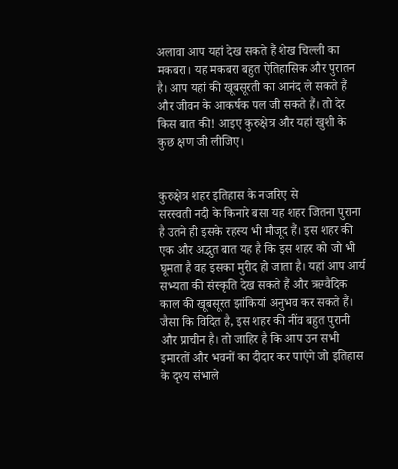अलावा आप यहां देख सकते हैं शेख चिल्ली का मकबरा। यह मकबरा बहुत ऐतिहासिक और पुरातन है। आप यहां की खूबसूरती का आनंद ले सकते हैं और जीवन के आकर्षक पल जी सकते हैं। तो देर किस बात की! आइए कुरुक्षेत्र और यहां खुशी के कुछ क्षण जी लीजिए।


कुरुक्षेत्र शहर इतिहास के नजरिए से
सरस्वती नदी के किनारे बसा यह शहर जितना पुराना है उतने ही इसके रहस्य भी मौजूद हैं। इस शहर की एक और अद्भुत बात यह है कि इस शहर को जो भी घूमता है वह इसका मुरीद हो जाता है। यहां आप आर्य सभ्यता की संस्कृति देख सकते हैं और ऋग्वैदिक काल की खूबसूरत झांकियां अनुभव कर सकते हैं। जैसा कि विदित है, इस शहर की नींव बहुत पुरानी और प्राचीन है। तो जाहिर है कि आप उन सभी इमारतों और भवनों का दीदार कर पाएंगे जो इतिहास के दृश्य संभाले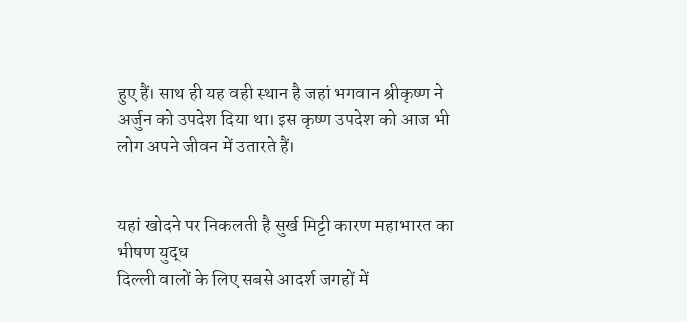हुए हैं। साथ ही यह वही स्थान है जहां भगवान श्रीकृष्ण ने अर्जुन को उपदेश दिया था। इस कृष्ण उपदेश को आज भी लोग अपने जीवन में उतारते हैं।


यहां खोदने पर निकलती है सुर्ख मिट्टी कारण महाभारत का भीषण युद्ध
दिल्ली वालों के लिए सबसे आदर्श जगहों में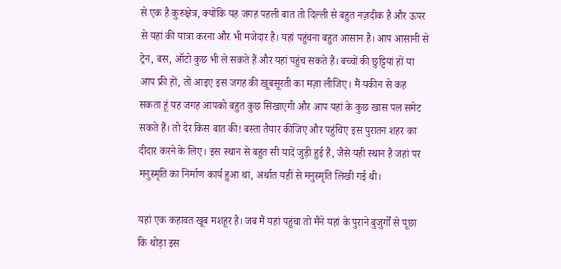से एक है कुरुक्षेत्र, क्योंकि यह जगह पहली बात तो दिल्ली से बहुत नज़दीक है और ऊपर से यहां की यात्रा करना और भी मजेदार है। यहां पहुंचना बहुत आसान है। आप आसानी से ट्रेन, बस, ऑटो कुछ भी ले सकते हैं और यहां पहुंच सकते हैं। बच्चों की छुट्टियां हों या आप फ्री हों, तो आइए इस जगह की खूबसूरती का मज़ा लीजिए। मैं यकीन से कह सकता हूं यह जगह आपको बहुत कुछ सिखाएगी और आप यहां के कुछ खास पल समेट सकते हैं। तो देर किस बात की! बस्ता तैयार कीजिए और पहुंचिए इस पुरातन शहर का दीदार करने के लिए। इस स्थान से बहुत सी यादें जुड़ी हुई हैं, जैसे यही स्थान है जहां पर मनुस्मृति का निर्माण कार्य हुआ था, अर्थात यहीं से मनुस्मृति लिखी गई थी।

यहां एक कहावत खूब मशहूर है। जब मैं यहां पहुंचा तो मैंने यहां के पुराने बुजुर्गों से पूछा कि थोड़ा इस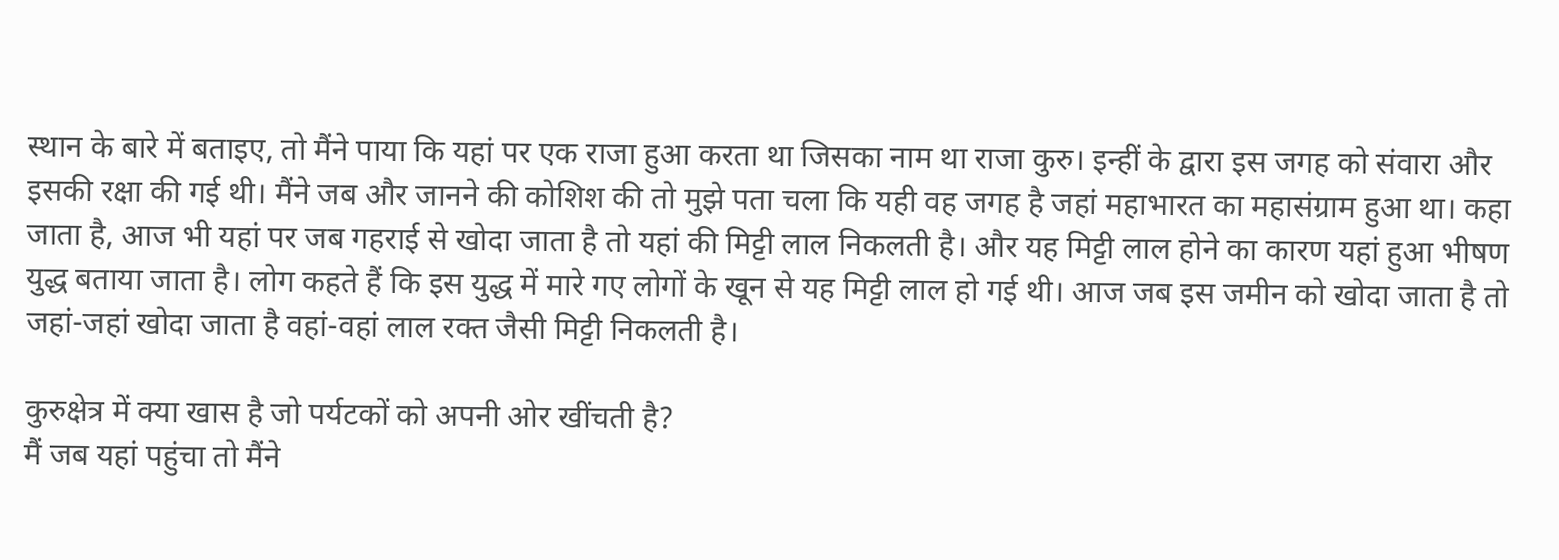स्थान के बारे में बताइए, तो मैंने पाया कि यहां पर एक राजा हुआ करता था जिसका नाम था राजा कुरु। इन्हीं के द्वारा इस जगह को संवारा और इसकी रक्षा की गई थी। मैंने जब और जानने की कोशिश की तो मुझे पता चला कि यही वह जगह है जहां महाभारत का महासंग्राम हुआ था। कहा जाता है, आज भी यहां पर जब गहराई से खोदा जाता है तो यहां की मिट्टी लाल निकलती है। और यह मिट्टी लाल होने का कारण यहां हुआ भीषण युद्ध बताया जाता है। लोग कहते हैं कि इस युद्ध में मारे गए लोगों के खून से यह मिट्टी लाल हो गई थी। आज जब इस जमीन को खोदा जाता है तो जहां-जहां खोदा जाता है वहां-वहां लाल रक्त जैसी मिट्टी निकलती है।

कुरुक्षेत्र में क्या खास है जो पर्यटकों को अपनी ओर खींचती है?
मैं जब यहां पहुंचा तो मैंने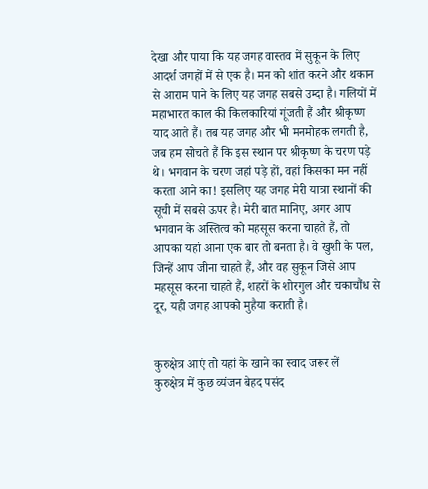देखा और पाया कि यह जगह वास्तव में सुकून के लिए आदर्श जगहों में से एक है। मन को शांत करने और थकान से आराम पाने के लिए यह जगह सबसे उम्दा है। गलियों में महाभारत काल की किलकारियां गूंजती हैं और श्रीकृष्ण याद आते हैं। तब यह जगह और भी मनमोहक लगती है, जब हम सोचते हैं कि इस स्थान पर श्रीकृष्ण के चरण पड़े थे। भगवान के चरण जहां पड़े हों, वहां किसका मन नहीं करता आने का! इसलिए यह जगह मेरी यात्रा स्थानों की सूची में सबसे ऊपर है। मेरी बात मानिए, अगर आप भगवान के अस्तित्व को महसूस करना चाहते हैं, तो आपका यहां आना एक बार तो बनता है। वे खुशी के पल, जिन्हें आप जीना चाहते हैं, और वह सुकून जिसे आप महसूस करना चाहते हैं, शहरों के शोरगुल और चकाचौंध से दूर, यही जगह आपको मुहैया कराती है।


कुरुक्षेत्र आएं तो यहां के खाने का स्वाद जरूर लें
कुरुक्षेत्र में कुछ व्यंजन बेहद पसंद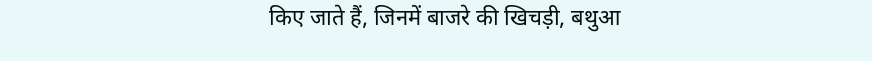किए जाते हैं, जिनमें बाजरे की खिचड़ी, बथुआ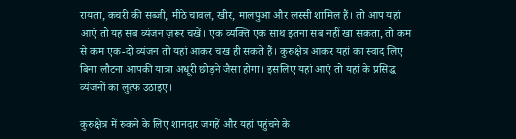रायता, कचरी की सब्जी, मीठे चावल, खीर, मालपुआ और लस्सी शामिल हैं। तो आप यहां आएं तो यह सब व्यंजन ज़रूर चखें। एक व्यक्ति एक साथ इतना सब नहीं खा सकता, तो कम से कम एक-दो व्यंजन तो यहां आकर चख ही सकते हैं। कुरुक्षेत्र आकर यहां का स्वाद लिए बिना लौटना आपकी यात्रा अधूरी छोड़ने जैसा होगा। इसलिए यहां आएं तो यहां के प्रसिद्ध व्यंजनों का लुत्फ उठाइए।

कुरुक्षेत्र में रुकने के लिए शानदार जगहें और यहां पहुंचने के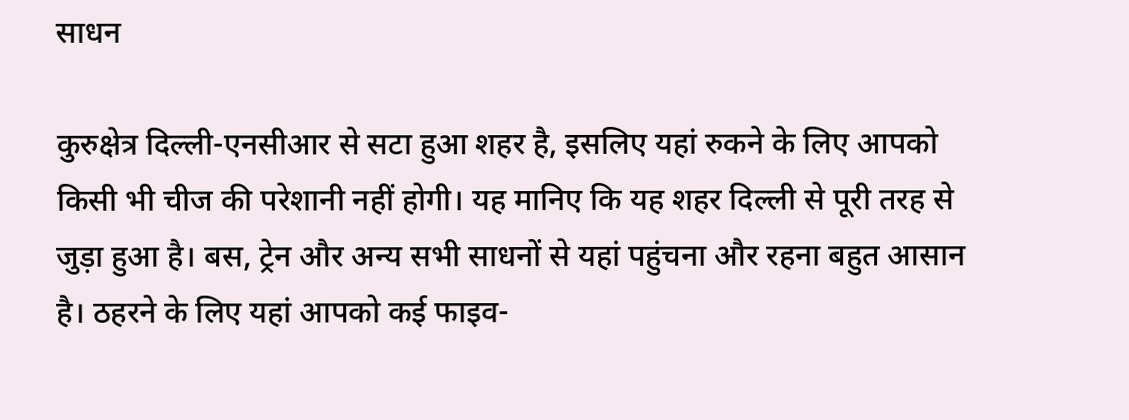साधन

कुरुक्षेत्र दिल्ली-एनसीआर से सटा हुआ शहर है, इसलिए यहां रुकने के लिए आपको किसी भी चीज की परेशानी नहीं होगी। यह मानिए कि यह शहर दिल्ली से पूरी तरह से जुड़ा हुआ है। बस, ट्रेन और अन्य सभी साधनों से यहां पहुंचना और रहना बहुत आसान है। ठहरने के लिए यहां आपको कई फाइव-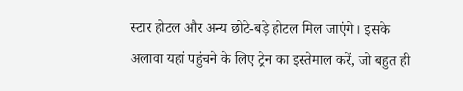स्टार होटल और अन्य छोटे-बड़े होटल मिल जाएंगे। इसके अलावा यहां पहुंचने के लिए ट्रेन का इस्तेमाल करें, जो बहुत ही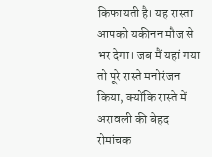किफायती है। यह रास्ता आपको यकीनन मौज से भर देगा। जब मैं यहां गया तो पूरे रास्ते मनोरंजन किया, क्योंकि रास्ते में अरावली की बेहद रोमांचक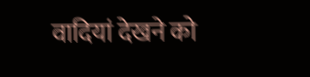वादियां देखने को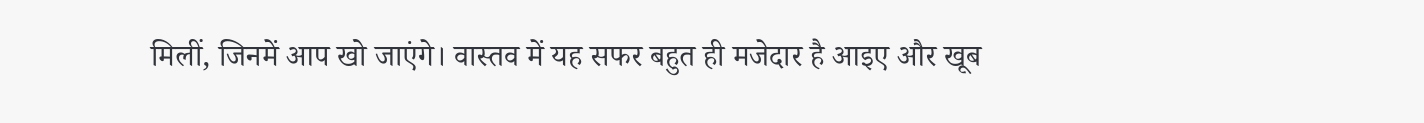मिलीं, जिनमें आप खो जाएंगे। वास्तव में यह सफर बहुत ही मजेदार है आइए और खूब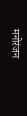मनोरंजन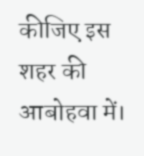कीजिए इस शहर की आबोहवा में।